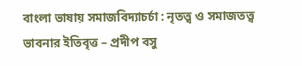বাংলা ভাষায় সমাজবিদ্যাচর্চা : নৃতত্ত্ব ও সমাজতত্ত্ব ভাবনার ইতিবৃত্ত – প্রদীপ বসু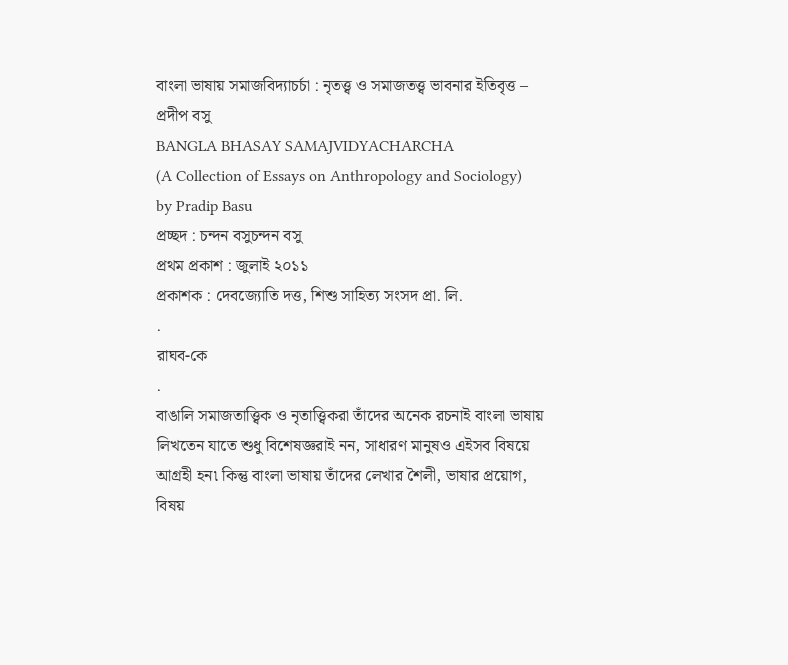বাংলা ভাষায় সমাজবিদ্যাচর্চা : নৃতত্ত্ব ও সমাজতত্ত্ব ভাবনার ইতিবৃত্ত – প্রদীপ বসু
BANGLA BHASAY SAMAJVIDYACHARCHA
(A Collection of Essays on Anthropology and Sociology)
by Pradip Basu
প্রচ্ছদ : চন্দন বসুচন্দন বসু
প্রথম প্রকাশ : জুলাই ২০১১
প্রকাশক : দেবজ্যোতি দত্ত, শিশু সাহিত্য সংসদ প্রা. লি.
.
রাঘব-কে
.
বাঙালি সমাজতাত্ত্বিক ও নৃতাত্ত্বিকরা তাঁদের অনেক রচনাই বাংলা ভাষায় লিখতেন যাতে শুধু বিশেষজ্ঞরাই নন, সাধারণ মানুষও এইসব বিষয়ে আগ্রহী হন৷ কিন্তু বাংলা ভাষায় তাঁদের লেখার শৈলী, ভাষার প্রয়োগ, বিষয়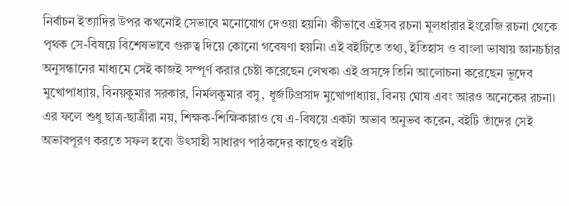নির্বাচন ইত্যাদির উপর কখনোই সেভাবে মনোযোগ দেওয়া হয়নি৷ কীভাবে এইসব রচনা মূলধারার ইংরেজি রচনা থেকে পৃথক সে-বিষয়ে বিশেষভাবে গুরুত্ব দিয়ে কোনো গবেষণা হয়নি৷ এই বইটিতে তথ্য, ইতিহাস ও বাংলা ভাষায় জ্ঞানচর্চার অনুসন্ধানের মাধ্যমে সেই কাজই সম্পূর্ণ করার চেষ্টা করেছেন লেখক৷ এই প্রসঙ্গে তিনি আলোচনা করেছেন ভূদেব মুখোপাধ্যায়, বিনয়কুমার সরকার, নির্মলকুমার বসু, ধূর্জটিপ্রসাদ মুখোপাধ্যায়, বিনয় ঘোষ এবং আরও অনেকের রচনা৷ এর ফলে শুধু ছাত্র-ছাত্রীরা নয়, শিক্ষক-শিক্ষিকারাও যে এ-বিষয়ে একটা অভাব অনুভব করেন, বইটি তাঁদের সেই অভাবপূরণ করতে সফল হবে৷ উৎসাহী সাধারণ পাঠকদের কাছেও বইটি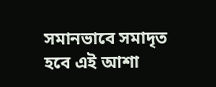সমানভাবে সমাদৃত হবে এই আশা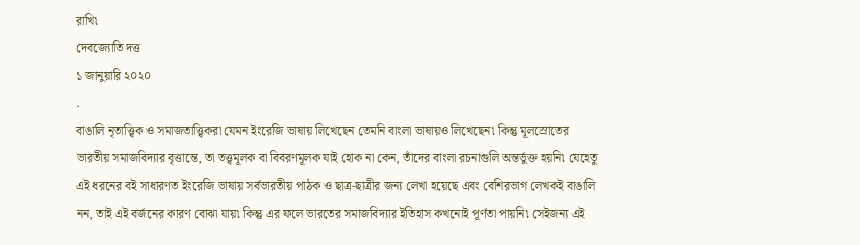রাখি৷
দেবজ্যোতি দত্ত
১ জানুয়ারি ২০২০
.
বাঙালি নৃতাত্ত্বিক ও সমাজতাত্ত্বিকরা যেমন ইংরেজি ভাষায় লিখেছেন তেমনি বাংলা ভাষায়ও লিখেছেন৷ কিন্তু মূলস্রোতের ভারতীয় সমাজবিদ্যার বৃত্তান্তে, তা তত্ত্বমূলক বা বিবরণমূলক যাই হোক না কেন, তাঁদের বাংলা রচনাগুলি অন্তর্ভুক্ত হয়নি৷ যেহেতু এই ধরনের বই সাধারণত ইংরেজি ভাষায় সর্বভারতীয় পাঠক ও ছাত্র-ছাত্রীর জন্য লেখা হয়েছে এবং বেশিরভাগ লেখকই বাঙালি নন, তাই এই বর্জনের কারণ বোঝা যায়৷ কিন্তু এর ফলে ভারতের সমাজবিদ্যার ইতিহাস কখনোই পূর্ণতা পায়নি৷ সেইজন্য এই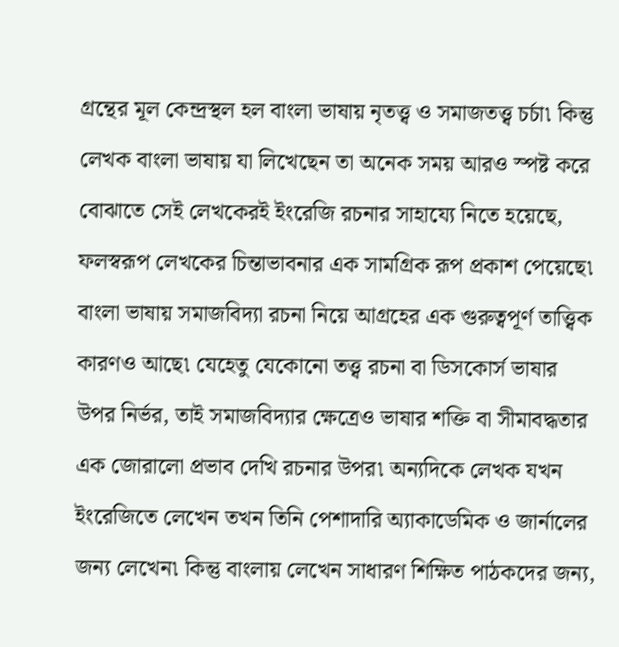গ্রন্থের মূল কেন্দ্রস্থল হল বাংলা ভাষায় নৃতত্ত্ব ও সমাজতত্ত্ব চর্চা৷ কিন্তু লেখক বাংলা ভাষায় যা লিখেছেন তা অনেক সময় আরও স্পষ্ট করে বোঝাতে সেই লেখকেরই ইংরেজি রচনার সাহায্যে নিতে হয়েছে, ফলস্বরূপ লেখকের চিন্তাভাবনার এক সামগ্রিক রূপ প্রকাশ পেয়েছে৷
বাংলা ভাষায় সমাজবিদ্যা রচনা নিয়ে আগ্রহের এক গুরুত্বপূর্ণ তাত্ত্বিক কারণও আছে৷ যেহেতু যেকোনো তত্ত্ব রচনা বা ডিসকোর্স ভাষার উপর নির্ভর, তাই সমাজবিদ্যার ক্ষেত্রেও ভাষার শক্তি বা সীমাবদ্ধতার এক জোরালো প্রভাব দেখি রচনার উপর৷ অন্যদিকে লেখক যখন ইংরেজিতে লেখেন তখন তিনি পেশাদারি অ্যাকাডেমিক ও জার্নালের জন্য লেখেন৷ কিন্তু বাংলায় লেখেন সাধারণ শিক্ষিত পাঠকদের জন্য,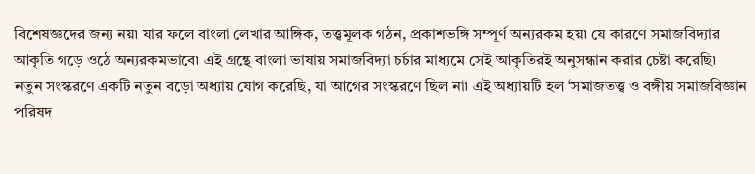বিশেষজ্ঞদের জন্য নয়৷ যার ফলে বাংলা লেখার আঙ্গিক, তত্ত্বমূলক গঠন, প্রকাশভঙ্গি সম্পূর্ণ অন্যরকম হয়৷ যে কারণে সমাজবিদ্যার আকৃতি গড়ে ওঠে অন্যরকমভাবে৷ এই গ্রন্থে বাংলা ভাষায় সমাজবিদ্যা চর্চার মাধ্যমে সেই আকৃতিরই অনুসন্ধান করার চেষ্টা করেছি৷
নতুন সংস্করণে একটি নতুন বড়ো অধ্যায় যোগ করেছি, যা আগের সংস্করণে ছিল না৷ এই অধ্যায়টি হল ‘সমাজতত্ত্ব ও বঙ্গীয় সমাজবিজ্ঞান পরিষদ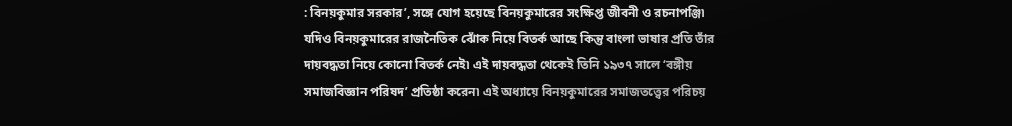: বিনয়কুমার সরকার’, সঙ্গে যোগ হয়েছে বিনয়কুমারের সংক্ষিপ্ত জীবনী ও রচনাপঞ্জি৷ যদিও বিনয়কুমারের রাজনৈতিক ঝোঁক নিয়ে বিতর্ক আছে কিন্তু বাংলা ভাষার প্রতি তাঁর দায়বদ্ধতা নিয়ে কোনো বিতর্ক নেই৷ এই দায়বদ্ধতা থেকেই তিনি ১৯৩৭ সালে ‘বঙ্গীয় সমাজবিজ্ঞান পরিষদ’ প্রতিষ্ঠা করেন৷ এই অধ্যায়ে বিনয়কুমারের সমাজতত্ত্বের পরিচয়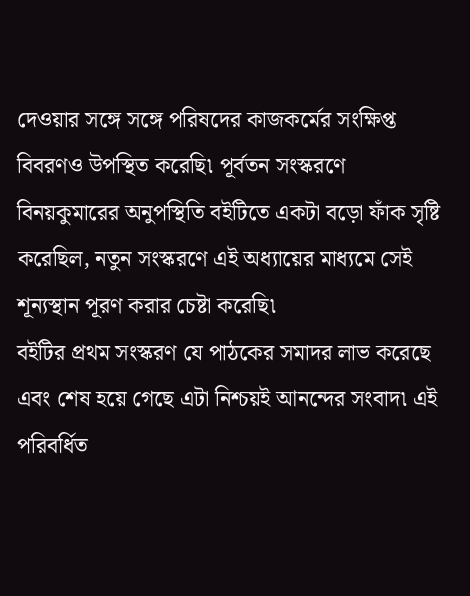দেওয়ার সঙ্গে সঙ্গে পরিষদের কাজকর্মের সংক্ষিপ্ত বিবরণও উপস্থিত করেছি৷ পূর্বতন সংস্করণে বিনয়কুমারের অনুপস্থিতি বইটিতে একটা বড়ো ফাঁক সৃষ্টি করেছিল, নতুন সংস্করণে এই অধ্যায়ের মাধ্যমে সেই শূন্যস্থান পূরণ করার চেষ্টা করেছি৷
বইটির প্রথম সংস্করণ যে পাঠকের সমাদর লাভ করেছে এবং শেষ হয়ে গেছে এটা নিশ্চয়ই আনন্দের সংবাদ৷ এই পরিবর্ধিত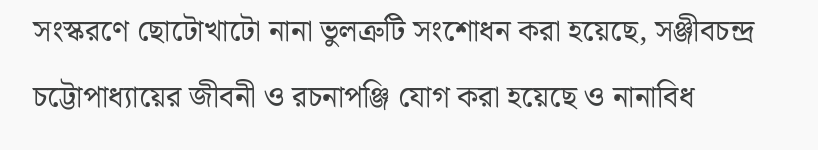সংস্করণে ছোটোখাটো নানা ভুলত্রুটি সংশোধন করা হয়েছে, সঞ্জীবচন্দ্র চট্টোপাধ্যায়ের জীবনী ও রচনাপঞ্জি যোগ করা হয়েছে ও নানাবিধ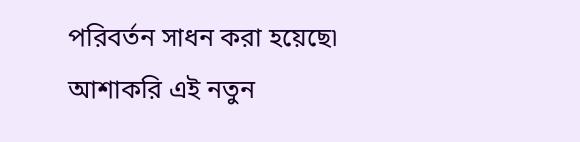পরিবর্তন সাধন করা হয়েছে৷ আশাকরি এই নতুন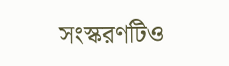সংস্করণটিও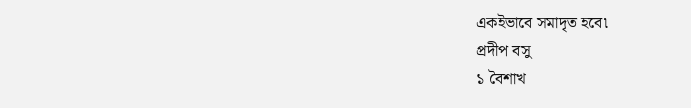একইভাবে সমাদৃত হবে৷
প্রদীপ বসু
১ বৈশাখ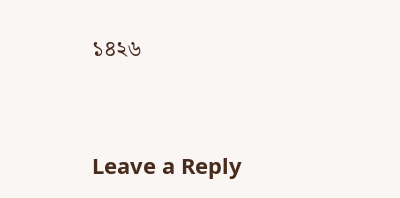১৪২৬


Leave a Reply